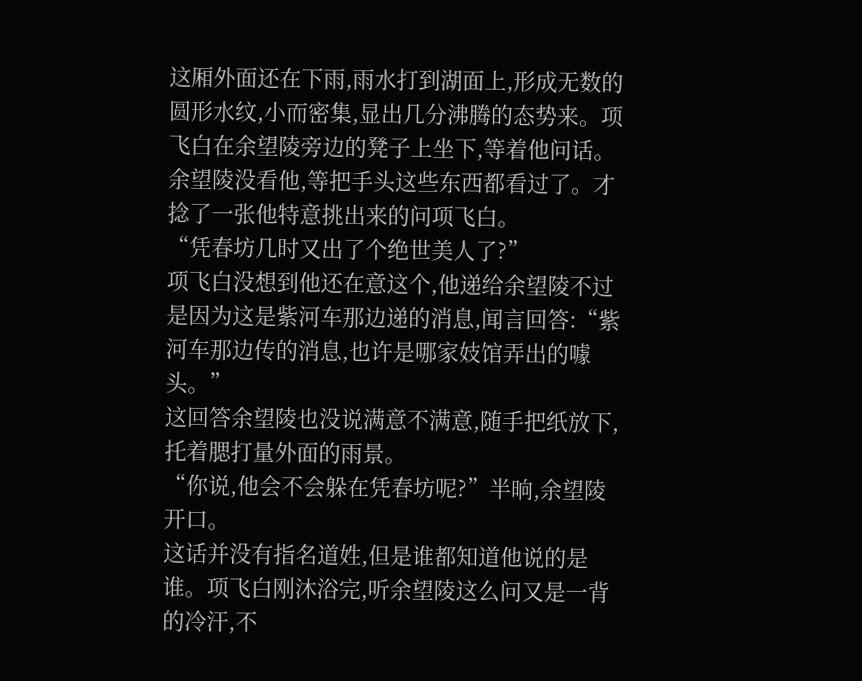这厢外面还在下雨,雨水打到湖面上,形成无数的圆形水纹,小而密集,显出几分沸腾的态势来。项飞白在余望陵旁边的凳子上坐下,等着他问话。
余望陵没看他,等把手头这些东西都看过了。才捻了一张他特意挑出来的问项飞白。
“凭春坊几时又出了个绝世美人了?”
项飞白没想到他还在意这个,他递给余望陵不过是因为这是紫河车那边递的消息,闻言回答:“紫河车那边传的消息,也许是哪家妓馆弄出的噱头。”
这回答余望陵也没说满意不满意,随手把纸放下,托着腮打量外面的雨景。
“你说,他会不会躲在凭春坊呢?”半晌,余望陵开口。
这话并没有指名道姓,但是谁都知道他说的是谁。项飞白刚沐浴完,听余望陵这么问又是一背的冷汗,不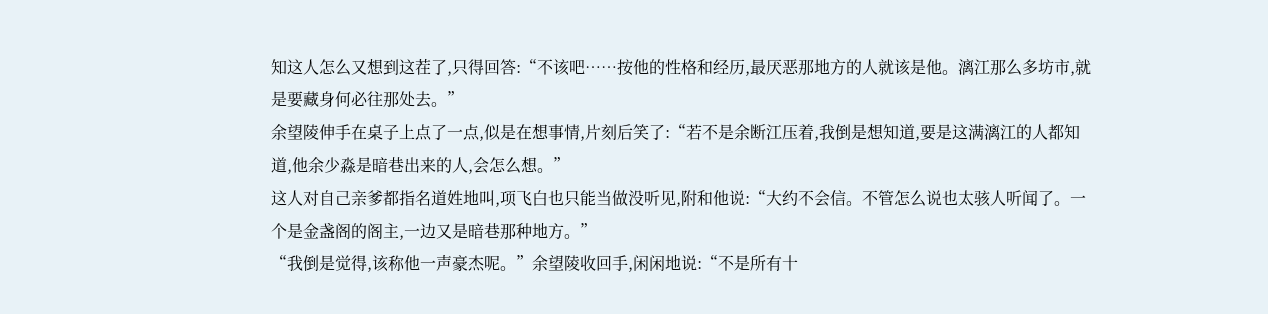知这人怎么又想到这茬了,只得回答:“不该吧……按他的性格和经历,最厌恶那地方的人就该是他。漓江那么多坊市,就是要藏身何必往那处去。”
余望陵伸手在桌子上点了一点,似是在想事情,片刻后笑了:“若不是余断江压着,我倒是想知道,要是这满漓江的人都知道,他余少淼是暗巷出来的人,会怎么想。”
这人对自己亲爹都指名道姓地叫,项飞白也只能当做没听见,附和他说:“大约不会信。不管怎么说也太骇人听闻了。一个是金盏阁的阁主,一边又是暗巷那种地方。”
“我倒是觉得,该称他一声豪杰呢。”余望陵收回手,闲闲地说:“不是所有十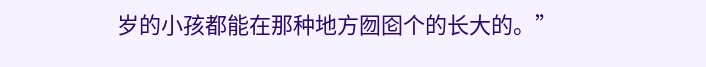岁的小孩都能在那种地方囫囵个的长大的。”